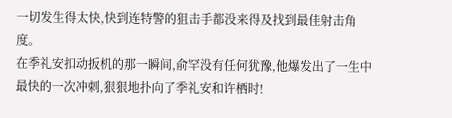一切发生得太快,快到连特警的狙击手都没来得及找到最佳射击角度。
在季礼安扣动扳机的那一瞬间,俞罕没有任何犹豫,他爆发出了一生中最快的一次冲刺,狠狠地扑向了季礼安和许栖时!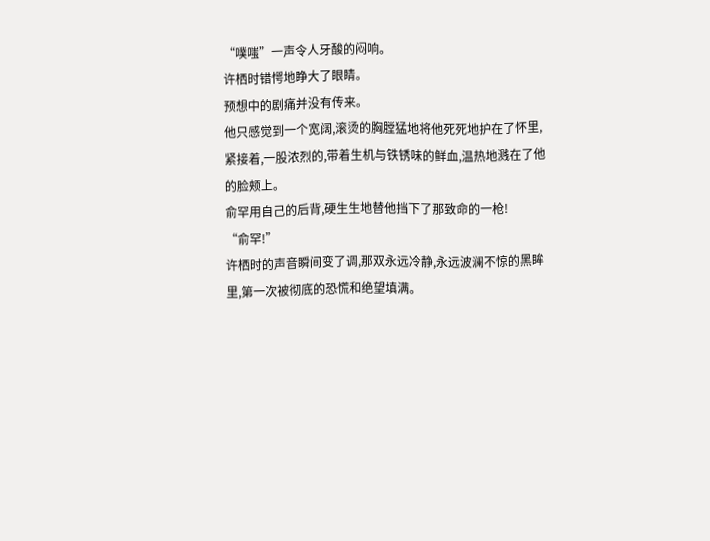“噗嗤”一声令人牙酸的闷响。
许栖时错愕地睁大了眼睛。
预想中的剧痛并没有传来。
他只感觉到一个宽阔,滚烫的胸膛猛地将他死死地护在了怀里,
紧接着,一股浓烈的,带着生机与铁锈味的鲜血,温热地溅在了他的脸颊上。
俞罕用自己的后背,硬生生地替他挡下了那致命的一枪!
“俞罕!”
许栖时的声音瞬间变了调,那双永远冷静,永远波澜不惊的黑眸里,第一次被彻底的恐慌和绝望填满。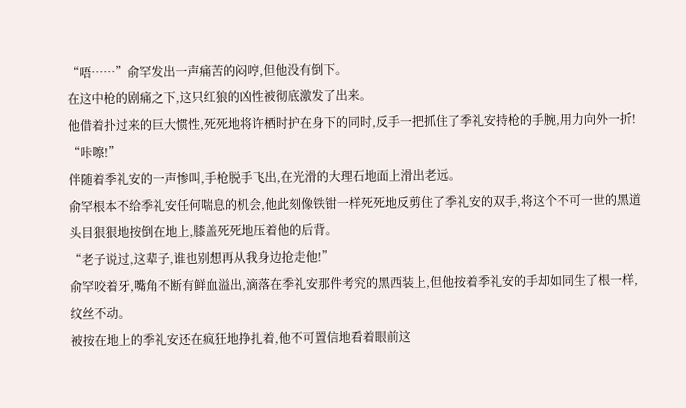“唔……”俞罕发出一声痛苦的闷哼,但他没有倒下。
在这中枪的剧痛之下,这只红狼的凶性被彻底激发了出来。
他借着扑过来的巨大惯性,死死地将许栖时护在身下的同时,反手一把抓住了季礼安持枪的手腕,用力向外一折!
“咔嚓!”
伴随着季礼安的一声惨叫,手枪脱手飞出,在光滑的大理石地面上滑出老远。
俞罕根本不给季礼安任何喘息的机会,他此刻像铁钳一样死死地反剪住了季礼安的双手,将这个不可一世的黑道头目狠狠地按倒在地上,膝盖死死地压着他的后背。
“老子说过,这辈子,谁也别想再从我身边抢走他!”
俞罕咬着牙,嘴角不断有鲜血溢出,滴落在季礼安那件考究的黑西装上,但他按着季礼安的手却如同生了根一样,纹丝不动。
被按在地上的季礼安还在疯狂地挣扎着,他不可置信地看着眼前这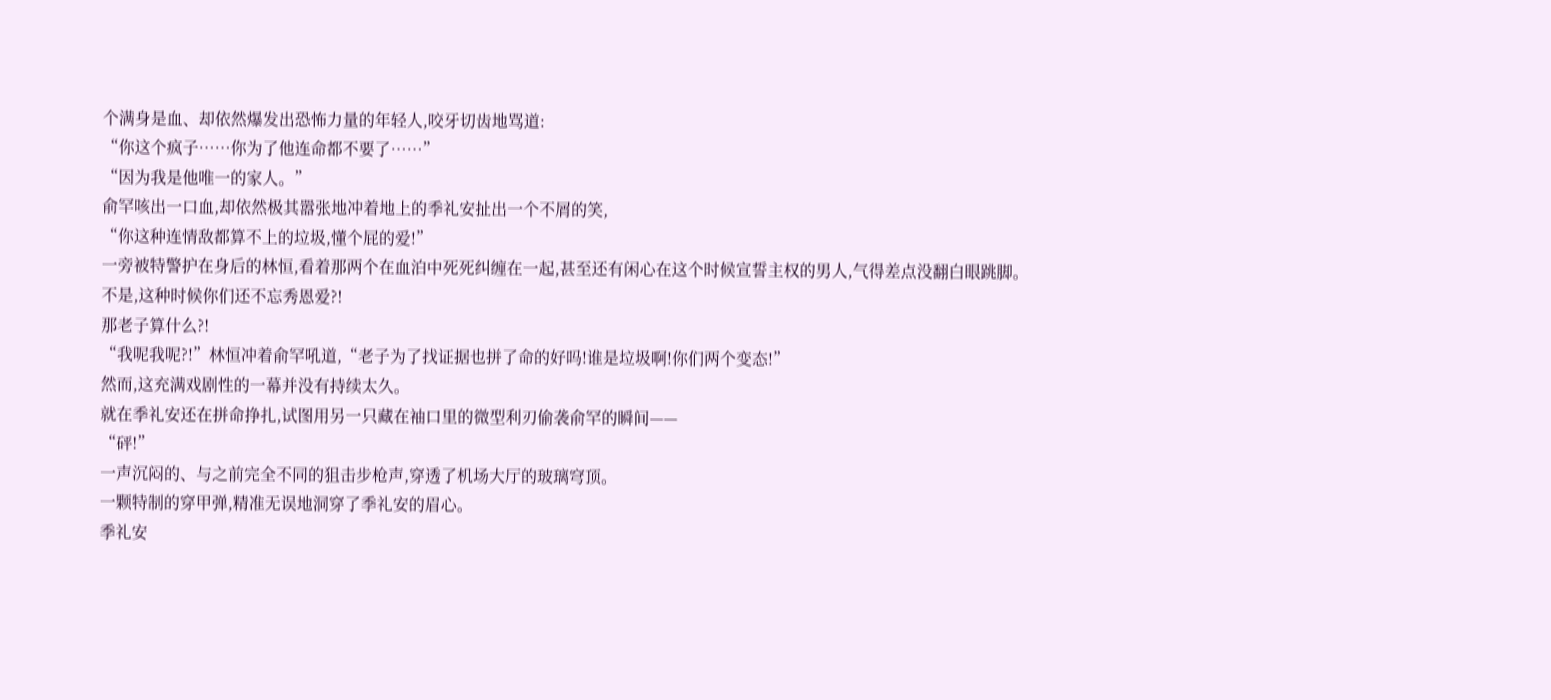个满身是血、却依然爆发出恐怖力量的年轻人,咬牙切齿地骂道:
“你这个疯子……你为了他连命都不要了……”
“因为我是他唯一的家人。”
俞罕咳出一口血,却依然极其嚣张地冲着地上的季礼安扯出一个不屑的笑,
“你这种连情敌都算不上的垃圾,懂个屁的爱!”
一旁被特警护在身后的林恒,看着那两个在血泊中死死纠缠在一起,甚至还有闲心在这个时候宣誓主权的男人,气得差点没翻白眼跳脚。
不是,这种时候你们还不忘秀恩爱?!
那老子算什么?!
“我呢我呢?!”林恒冲着俞罕吼道,“老子为了找证据也拼了命的好吗!谁是垃圾啊!你们两个变态!”
然而,这充满戏剧性的一幕并没有持续太久。
就在季礼安还在拼命挣扎,试图用另一只藏在袖口里的微型利刃偷袭俞罕的瞬间——
“砰!”
一声沉闷的、与之前完全不同的狙击步枪声,穿透了机场大厅的玻璃穹顶。
一颗特制的穿甲弹,精准无误地洞穿了季礼安的眉心。
季礼安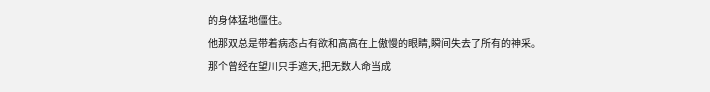的身体猛地僵住。
他那双总是带着病态占有欲和高高在上傲慢的眼睛,瞬间失去了所有的神采。
那个曾经在望川只手遮天,把无数人命当成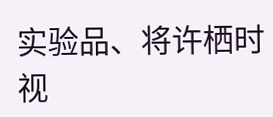实验品、将许栖时视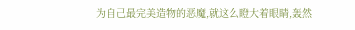为自己最完美造物的恶魔,就这么瞪大着眼睛,轰然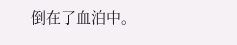倒在了血泊中。